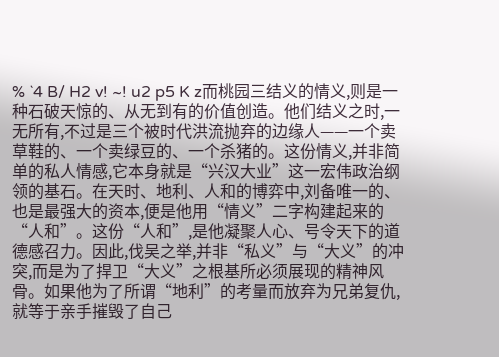% `4 B/ H2 v! ~! u2 p5 K z而桃园三结义的情义,则是一种石破天惊的、从无到有的价值创造。他们结义之时,一无所有,不过是三个被时代洪流抛弃的边缘人——一个卖草鞋的、一个卖绿豆的、一个杀猪的。这份情义,并非简单的私人情感,它本身就是“兴汉大业”这一宏伟政治纲领的基石。在天时、地利、人和的博弈中,刘备唯一的、也是最强大的资本,便是他用“情义”二字构建起来的“人和”。这份“人和”,是他凝聚人心、号令天下的道德感召力。因此,伐吴之举,并非“私义”与“大义”的冲突,而是为了捍卫“大义”之根基所必须展现的精神风骨。如果他为了所谓“地利”的考量而放弃为兄弟复仇,就等于亲手摧毁了自己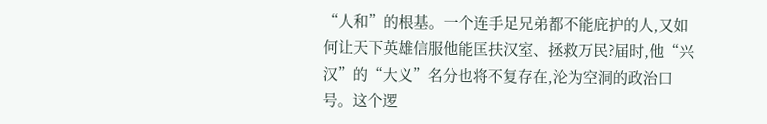“人和”的根基。一个连手足兄弟都不能庇护的人,又如何让天下英雄信服他能匡扶汉室、拯救万民?届时,他“兴汉”的“大义”名分也将不复存在,沦为空洞的政治口号。这个逻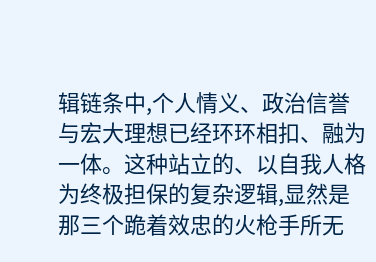辑链条中,个人情义、政治信誉与宏大理想已经环环相扣、融为一体。这种站立的、以自我人格为终极担保的复杂逻辑,显然是那三个跪着效忠的火枪手所无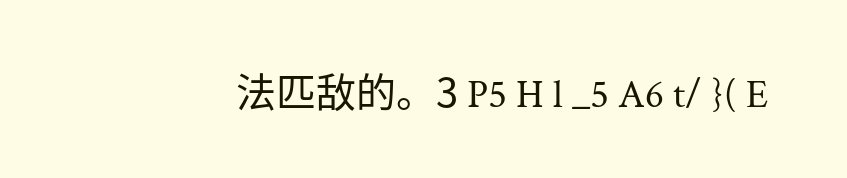法匹敌的。3 P5 H l _5 A6 t/ }( E